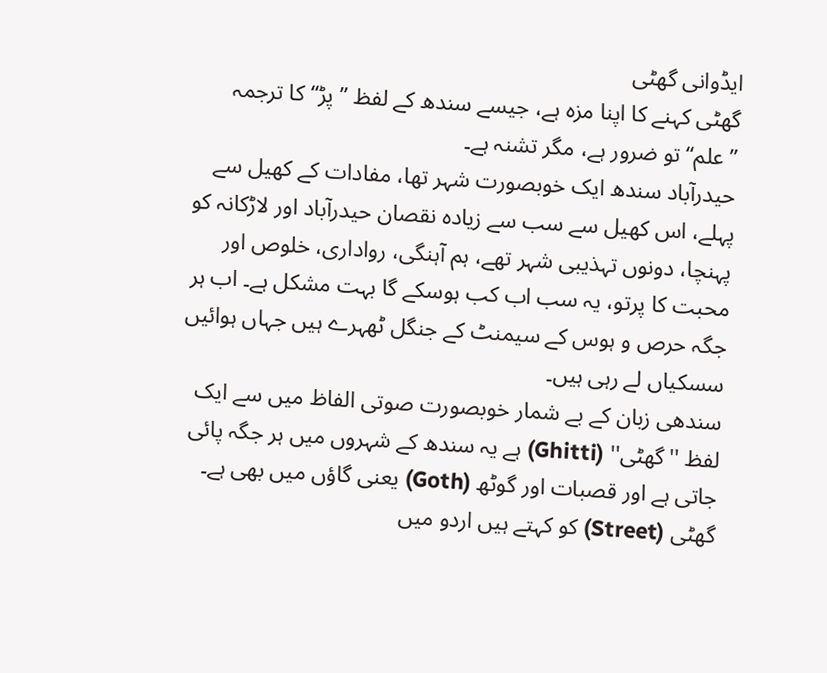ایڈوانی گھٹی
گھٹی کہنے کا اپنا مزہ ہے، جیسے سندھ کے لفظ ’’پڑ‘‘ کا ترجمہ ’’علم‘‘ تو ضرور ہے، مگر تشنہ ہے۔
حیدرآباد سندھ ایک خوبصورت شہر تھا، مفادات کے کھیل سے پہلے، اس کھیل سے سب سے زیادہ نقصان حیدرآباد اور لاڑکانہ کو پہنچا، دونوں تہذیبی شہر تھے، ہم آہنگی، رواداری، خلوص اور محبت کا پرتو، یہ سب اب کب ہوسکے گا بہت مشکل ہے۔ اب ہر جگہ حرص و ہوس کے سیمنٹ کے جنگل ٹھہرے ہیں جہاں ہوائیں سسکیاں لے رہی ہیں۔
سندھی زبان کے بے شمار خوبصورت صوتی الفاظ میں سے ایک لفظ ''گھٹی'' (Ghitti) ہے یہ سندھ کے شہروں میں ہر جگہ پائی جاتی ہے اور قصبات اور گوٹھ (Goth) یعنی گاؤں میں بھی ہے۔
گھٹی (Street) کو کہتے ہیں اردو میں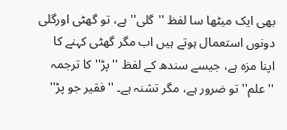بھی ایک میٹھا سا لفظ ''گلی'' ہے، تو گھٹی اورگلی دونوں استعمال ہوتے ہیں اب مگر گھٹی کہنے کا اپنا مزہ ہے، جیسے سندھ کے لفظ ''پڑ'' کا ترجمہ ''علم'' تو ضرور ہے، مگر تشنہ ہے۔ ''فقیر جو پڑ''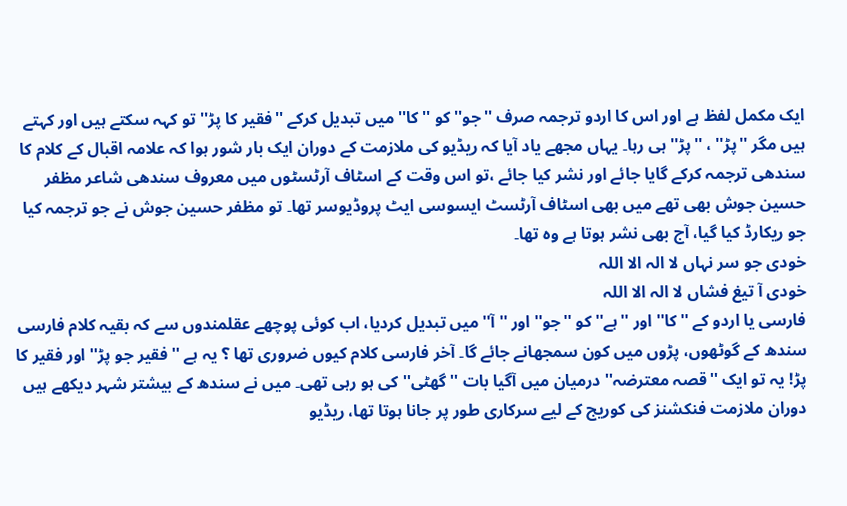ایک مکمل لفظ ہے اور اس کا اردو ترجمہ صرف ''جو'' کو ''کا'' میں تبدیل کرکے ''فقیر کا پڑ'' تو کہہ سکتے ہیں اور کہتے ہیں مگر ''پڑ'' ، ''پڑ'' ہی رہا۔ یہاں مجھے یاد آیا کہ ریڈیو کی ملازمت کے دوران ایک بار شور ہوا کہ علامہ اقبال کے کلام کا سندھی ترجمہ کرکے گایا جائے اور نشر کیا جائے ،تو اس وقت کے اسٹاف آرٹسٹوں میں معروف سندھی شاعر مظفر حسین جوش بھی تھے میں بھی اسٹاف آرٹسٹ ایسوسی ایٹ پروڈیوسر تھا۔ تو مظفر حسین جوش نے جو ترجمہ کیا جو ریکارڈ کیا گیا، آج بھی نشر ہوتا ہے وہ تھا۔
خودی جو سر نہاں لا الہ الا اللہ
خودی آ تیغ فشاں لا الہ الا اللہ
فارسی یا اردو کے ''کا'' اور ''ہے'' کو ''جو'' اور ''آ'' میں تبدیل کردیا، اب کوئی پوچھے عقلمندوں سے کہ بقیہ کلام فارسی سندھ کے گوٹھوں، پڑوں میں کون سمجھانے جائے گا۔ آخر فارسی کلام کیوں ضروری تھا ؟ یہ ہے '' فقیر جو پڑ'' اور فقیر کا پڑ! یہ تو ایک ''قصہ معترضہ'' درمیان میں آگیا بات ''گھٹی'' کی ہو رہی تھی۔ میں نے سندھ کے بیشتر شہر دیکھے ہیں دوران ملازمت فنکشنز کی کوریج کے لیے سرکاری طور پر جانا ہوتا تھا، ریڈیو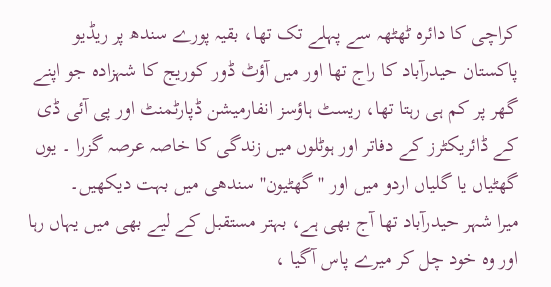کراچی کا دائرہ ٹھٹھہ سے پہلے تک تھا، بقیہ پورے سندھ پر ریڈیو پاکستان حیدرآباد کا راج تھا اور میں آؤٹ ڈور کوریج کا شہزادہ جو اپنے گھر پر کم ہی رہتا تھا، ریسٹ ہاؤسز انفارمیشن ڈپارٹمنٹ اور پی آئی ڈی کے ڈائریکٹرز کے دفاتر اور ہوٹلوں میں زندگی کا خاصہ عرصہ گزرا ۔ یوں گھٹیاں یا گلیاں اردو میں اور ''گھٹیون'' سندھی میں بہت دیکھیں۔
میرا شہر حیدرآباد تھا آج بھی ہے، بہتر مستقبل کے لیے بھی میں یہاں رہا اور وہ خود چل کر میرے پاس آگیا ،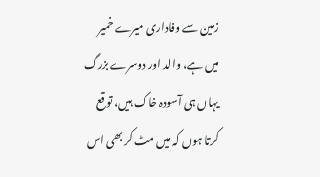زمین سے وفاداری میرے خمیر میں ہے، والد اور دوسرے بزرگ یہاں ہی آسودہ خاک ہیں، توقع کرتا ہوں کہ میں مٹ کر بھی اس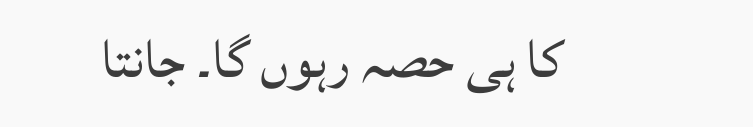کا ہی حصہ رہوں گا۔ جانتا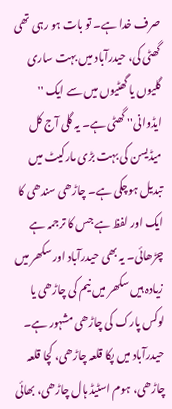صرف خدا ہے۔ تو بات ہو رہی تھی گھٹی کی، حیدرآباد میں بہت ساری گلیوں یا گھٹیوں میں سے ایک '' ایڈوانی'' گھٹی ہے۔ یہ گلی آج کل میڈیسن کی بہت بڑی مارکیٹ میں تبدیل ہوچکی ہے۔ چاڑھی سندھی کا ایک اور لفظ ہے جس کا ترجمہ ہے چڑھائی۔ یہ بھی حیدرآباد اور سکھر میں زیادہ ہیں سکھر میں نیم کی چاڑھی یا لوکس پارک کی چاڑھی مشہور ہے۔
حیدرآباد میں پکا قلعہ چاڑھی، کچا قلعہ چاڑھی، ہوم اسٹیڈ ہال چاڑھی، بھائی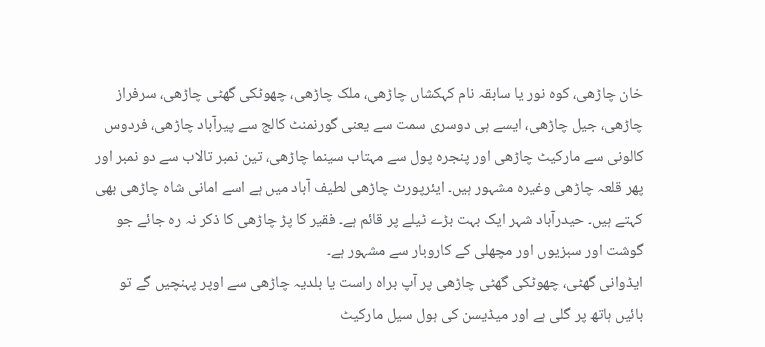خان چاڑھی، کوہ نور یا سابقہ نام کہکشاں چاڑھی، ملک چاڑھی، چھوٹکی گھٹی چاڑھی، سرفراز چاڑھی، جیل چاڑھی، ایسے ہی دوسری سمت سے یعنی گورنمنٹ کالج سے پیرآباد چاڑھی، فردوس کالونی سے مارکیٹ چاڑھی اور پنجرہ پول سے مہتاب سینما چاڑھی، تین نمبر تالاب سے دو نمبر اور پھر قلعہ چاڑھی وغیرہ مشہور ہیں۔ ایئرپورٹ چاڑھی لطیف آباد میں ہے اسے امانی شاہ چاڑھی بھی کہتے ہیں۔ حیدرآباد شہر ایک بہت بڑے ٹیلے پر قائم ہے۔ فقیر کا پڑ چاڑھی کا ذکر نہ رہ جائے جو گوشت اور سبزیوں اور مچھلی کے کاروبار سے مشہور ہے۔
ایڈوانی گھٹی، چھوٹکی گھٹی چاڑھی پر آپ براہ راست یا بلدیہ چاڑھی سے اوپر پہنچیں گے تو بائیں ہاتھ پر گلی ہے اور میڈیسن کی ہول سیل مارکیٹ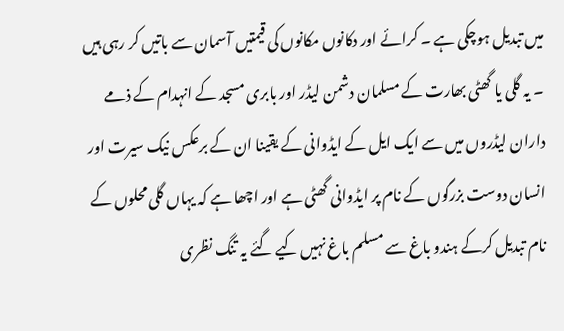میں تبدیل ہوچکی ہے ۔ کرائے اور دکانوں مکانوں کی قیمتیں آسمان سے باتیں کر رہی ہیں ۔ یہ گلی یا گھٹی بھارت کے مسلمان دشمن لیڈر اور بابری مسجد کے انہدام کے ذمے داران لیڈروں میں سے ایک ایل کے ایڈوانی کے یقینا ان کے برعکس نیک سیرت اور انسان دوست بزرگوں کے نام پر ایڈوانی گھٹی ہے اور اچھا ہے کہ یہاں گلی محلوں کے نام تبدیل کرکے ہندو باغ سے مسلم باغ نہیں کیے گئے یہ تنگ نظری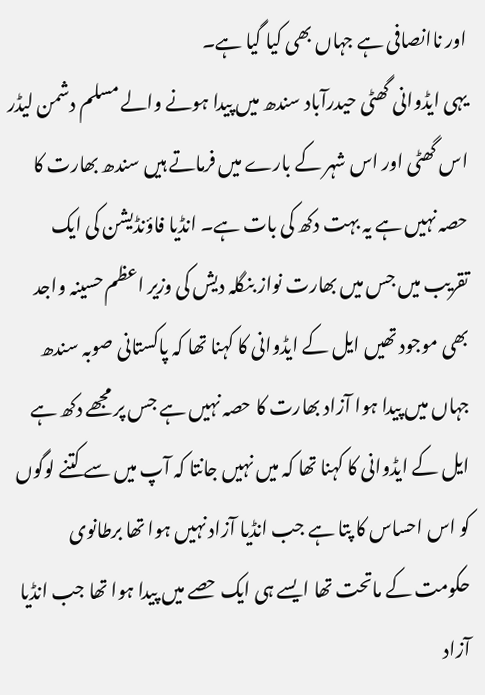اور ناانصافی ہے جہاں بھی کیا گیا ہے۔
یہی ایڈوانی گھٹی حیدرآباد سندھ میں پیدا ہونے والے مسلم دشمن لیڈر اس گھٹی اور اس شہر کے بارے میں فرماتے ہیں سندھ بھارت کا حصہ نہیں ہے یہ بہت دکھ کی بات ہے۔ انڈیا فاؤنڈیشن کی ایک تقریب میں جس میں بھارت نواز بنگلہ دیش کی وزیر اعظم حسینہ واجد بھی موجود تھیں ایل کے ایڈوانی کا کہنا تھا کہ پاکستانی صوبہ سندھ جہاں میں پیدا ہوا آزاد بھارت کا حصہ نہیں ہے جس پر مجھے دکھ ہے ایل کے ایڈوانی کا کہنا تھا کہ میں نہیں جانتا کہ آپ میں سے کتنے لوگوں کو اس احساس کا پتا ہے جب انڈیا آزاد نہیں ہوا تھا برطانوی حکومت کے ماتحت تھا ایسے ہی ایک حصے میں پیدا ہوا تھا جب انڈیا آزاد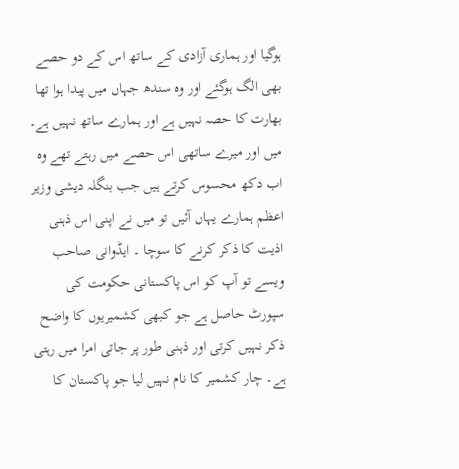ہوگیا اور ہماری آزادی کے ساتھ اس کے دو حصے بھی الگ ہوگئے اور وہ سندھ جہاں میں پیدا ہوا تھا بھارت کا حصہ نہیں ہے اور ہمارے ساتھ نہیں ہے۔
میں اور میرے ساتھی اس حصے میں رہتے تھے وہ اب دکھ محسوس کرتے ہیں جب بنگلہ دیشی وزیر اعظم ہمارے یہاں آئیں تو میں نے اپنی اس ذہنی اذیت کا ذکر کرنے کا سوچا ۔ ایڈوانی صاحب ویسے تو آپ کو اس پاکستانی حکومت کی سپورٹ حاصل ہے جو کبھی کشمیریوں کا واضح ذکر نہیں کرتی اور ذہنی طور پر جاتی امرا میں رہتی ہے۔ چار کشمیر کا نام نہیں لیا جو پاکستان کا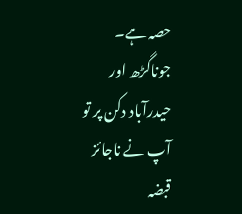حصہ ہے۔ جوناگڑھ اور حیدرآباد دکن پر تو آپ نے ناجائز قبضہ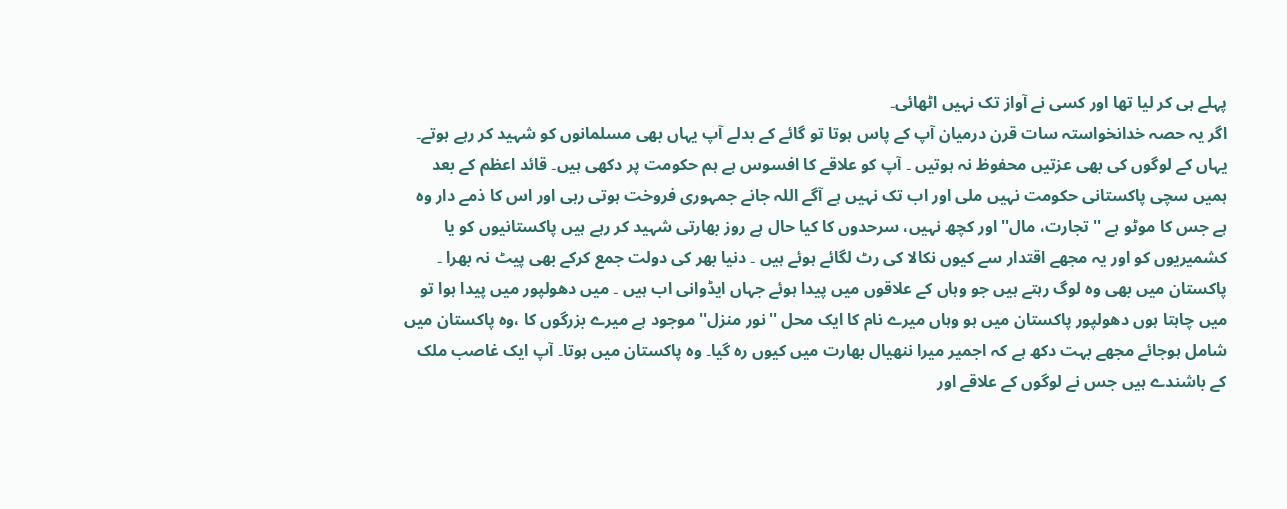پہلے ہی کر لیا تھا اور کسی نے آواز تک نہیں اٹھائی۔
اگر یہ حصہ خدانخواستہ سات قرن درمیان آپ کے پاس ہوتا تو گائے کے بدلے آپ یہاں بھی مسلمانوں کو شہید کر رہے ہوتے۔ یہاں کے لوگوں کی بھی عزتیں محفوظ نہ ہوتیں ۔ آپ کو علاقے کا افسوس ہے ہم حکومت پر دکھی ہیں۔ قائد اعظم کے بعد ہمیں سچی پاکستانی حکومت نہیں ملی اور اب تک نہیں ہے آگے اللہ جانے جمہوری فروخت ہوتی رہی اور اس کا ذمے دار وہ ہے جس کا موٹو ہے ''تجارت، مال'' اور کچھ نہیں، سرحدوں کا کیا حال ہے روز بھارتی شہید کر رہے ہیں پاکستانیوں کو یا کشمیریوں کو اور یہ مجھے اقتدار سے کیوں نکالا کی رٹ لگائے ہوئے ہیں ۔ دنیا بھر کی دولت جمع کرکے بھی پیٹ نہ بھرا ۔
پاکستان میں بھی وہ لوگ رہتے ہیں جو وہاں کے علاقوں میں پیدا ہوئے جہاں ایڈوانی اب ہیں ۔ میں دھولپور میں پیدا ہوا تو میں چاہتا ہوں دھولپور پاکستان میں ہو وہاں میرے نام کا ایک محل ''نور منزل'' موجود ہے میرے بزرگوں کا ،وہ پاکستان میں شامل ہوجائے مجھے بہت دکھ ہے کہ اجمیر میرا ننھیال بھارت میں کیوں رہ گیا۔ وہ پاکستان میں ہوتا۔ آپ ایک غاصب ملک کے باشندے ہیں جس نے لوگوں کے علاقے اور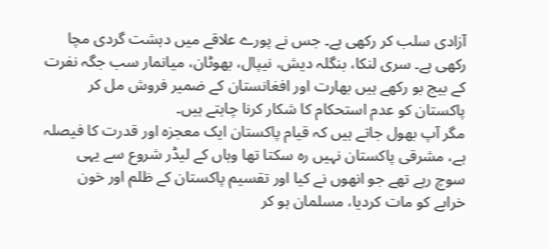آزادی سلب کر رکھی ہے۔ جس نے پورے علاقے میں دہشت گردی مچا رکھی ہے۔ سری لنکا، بنگلہ دیش، نیپال، بھوٹان، میانمار سب جگہ نفرت کے بیج بو رکھے ہیں بھارت اور افغانستان کے ضمیر فروش مل کر پاکستان کو عدم استحکام کا شکار کرنا چاہتے ہیں۔
مگر آپ بھول جاتے ہیں کہ قیام پاکستان ایک معجزہ اور قدرت کا فیصلہ ہے، مشرقی پاکستان نہیں رہ سکتا تھا وہاں کے لیڈر شروع سے یہی سوچ رہے تھے جو انھوں نے کیا اور تقسیم پاکستان کے ظلم اور خون خرابے کو مات کردیا، مسلمان ہو کر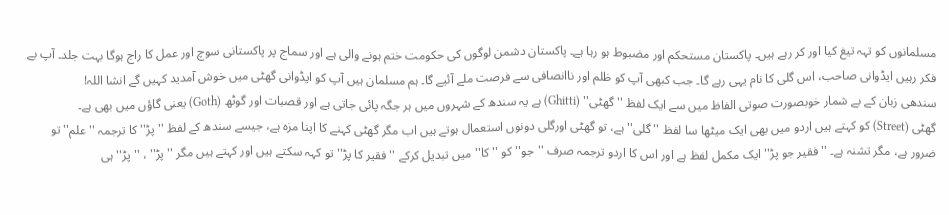مسلمانوں کو تہہ تیغ کیا اور کر رہے ہیں۔ پاکستان مستحکم اور مضبوط ہو رہا ہے۔ پاکستان دشمن لوگوں کی حکومت ختم ہونے والی ہے اور سماج پر پاکستانی سوچ اور عمل کا راج ہوگا بہت جلد۔ آپ بے فکر رہیں ایڈوانی صاحب، اس گلی کا نام یہی رہے گا۔ جب کبھی آپ کو ظلم اور ناانصافی سے فرصت ملے آئیے گا۔ ہم مسلمان ہیں آپ کو ایڈوانی گھٹی میں خوش آمدید کہیں گے انشا اللہ!
سندھی زبان کے بے شمار خوبصورت صوتی الفاظ میں سے ایک لفظ ''گھٹی'' (Ghitti) ہے یہ سندھ کے شہروں میں ہر جگہ پائی جاتی ہے اور قصبات اور گوٹھ (Goth) یعنی گاؤں میں بھی ہے۔
گھٹی (Street) کو کہتے ہیں اردو میں بھی ایک میٹھا سا لفظ ''گلی'' ہے، تو گھٹی اورگلی دونوں استعمال ہوتے ہیں اب مگر گھٹی کہنے کا اپنا مزہ ہے، جیسے سندھ کے لفظ ''پڑ'' کا ترجمہ ''علم'' تو ضرور ہے، مگر تشنہ ہے۔ ''فقیر جو پڑ'' ایک مکمل لفظ ہے اور اس کا اردو ترجمہ صرف ''جو'' کو ''کا'' میں تبدیل کرکے ''فقیر کا پڑ'' تو کہہ سکتے ہیں اور کہتے ہیں مگر ''پڑ'' ، ''پڑ'' ہی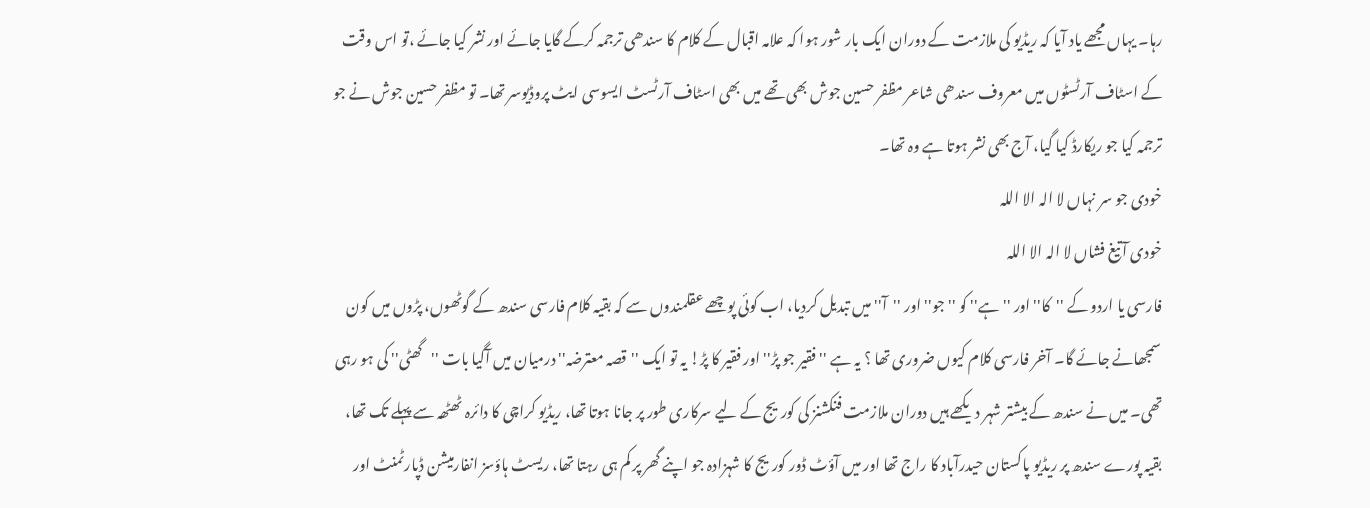رہا۔ یہاں مجھے یاد آیا کہ ریڈیو کی ملازمت کے دوران ایک بار شور ہوا کہ علامہ اقبال کے کلام کا سندھی ترجمہ کرکے گایا جائے اور نشر کیا جائے ،تو اس وقت کے اسٹاف آرٹسٹوں میں معروف سندھی شاعر مظفر حسین جوش بھی تھے میں بھی اسٹاف آرٹسٹ ایسوسی ایٹ پروڈیوسر تھا۔ تو مظفر حسین جوش نے جو ترجمہ کیا جو ریکارڈ کیا گیا، آج بھی نشر ہوتا ہے وہ تھا۔
خودی جو سر نہاں لا الہ الا اللہ
خودی آ تیغ فشاں لا الہ الا اللہ
فارسی یا اردو کے ''کا'' اور ''ہے'' کو ''جو'' اور ''آ'' میں تبدیل کردیا، اب کوئی پوچھے عقلمندوں سے کہ بقیہ کلام فارسی سندھ کے گوٹھوں، پڑوں میں کون سمجھانے جائے گا۔ آخر فارسی کلام کیوں ضروری تھا ؟ یہ ہے '' فقیر جو پڑ'' اور فقیر کا پڑ! یہ تو ایک ''قصہ معترضہ'' درمیان میں آگیا بات ''گھٹی'' کی ہو رہی تھی۔ میں نے سندھ کے بیشتر شہر دیکھے ہیں دوران ملازمت فنکشنز کی کوریج کے لیے سرکاری طور پر جانا ہوتا تھا، ریڈیو کراچی کا دائرہ ٹھٹھہ سے پہلے تک تھا، بقیہ پورے سندھ پر ریڈیو پاکستان حیدرآباد کا راج تھا اور میں آؤٹ ڈور کوریج کا شہزادہ جو اپنے گھر پر کم ہی رہتا تھا، ریسٹ ہاؤسز انفارمیشن ڈپارٹمنٹ اور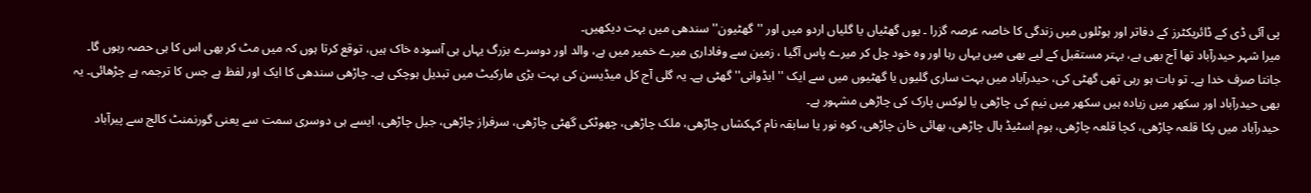پی آئی ڈی کے ڈائریکٹرز کے دفاتر اور ہوٹلوں میں زندگی کا خاصہ عرصہ گزرا ۔ یوں گھٹیاں یا گلیاں اردو میں اور ''گھٹیون'' سندھی میں بہت دیکھیں۔
میرا شہر حیدرآباد تھا آج بھی ہے، بہتر مستقبل کے لیے بھی میں یہاں رہا اور وہ خود چل کر میرے پاس آگیا ، زمین سے وفاداری میرے خمیر میں ہے، والد اور دوسرے بزرگ یہاں ہی آسودہ خاک ہیں، توقع کرتا ہوں کہ میں مٹ کر بھی اس کا ہی حصہ رہوں گا۔ جانتا صرف خدا ہے۔ تو بات ہو رہی تھی گھٹی کی، حیدرآباد میں بہت ساری گلیوں یا گھٹیوں میں سے ایک '' ایڈوانی'' گھٹی ہے۔ یہ گلی آج کل میڈیسن کی بہت بڑی مارکیٹ میں تبدیل ہوچکی ہے۔ چاڑھی سندھی کا ایک اور لفظ ہے جس کا ترجمہ ہے چڑھائی۔ یہ بھی حیدرآباد اور سکھر میں زیادہ ہیں سکھر میں نیم کی چاڑھی یا لوکس پارک کی چاڑھی مشہور ہے۔
حیدرآباد میں پکا قلعہ چاڑھی، کچا قلعہ چاڑھی، ہوم اسٹیڈ ہال چاڑھی، بھائی خان چاڑھی، کوہ نور یا سابقہ نام کہکشاں چاڑھی، ملک چاڑھی، چھوٹکی گھٹی چاڑھی، سرفراز چاڑھی، جیل چاڑھی، ایسے ہی دوسری سمت سے یعنی گورنمنٹ کالج سے پیرآباد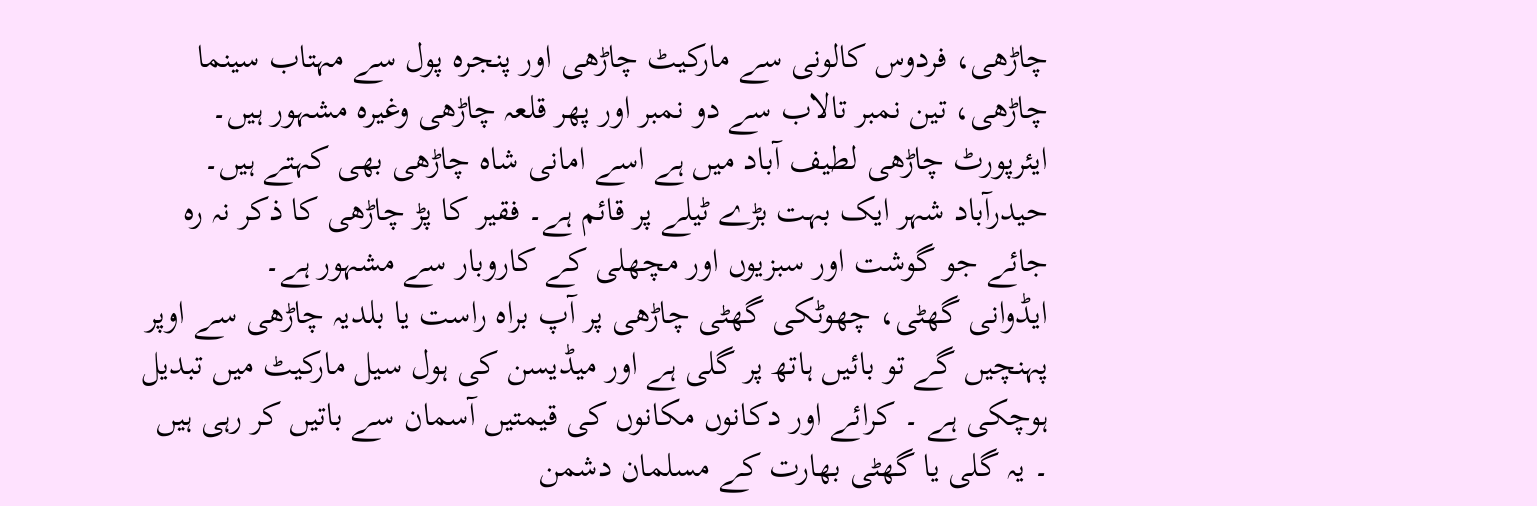چاڑھی، فردوس کالونی سے مارکیٹ چاڑھی اور پنجرہ پول سے مہتاب سینما چاڑھی، تین نمبر تالاب سے دو نمبر اور پھر قلعہ چاڑھی وغیرہ مشہور ہیں۔ ایئرپورٹ چاڑھی لطیف آباد میں ہے اسے امانی شاہ چاڑھی بھی کہتے ہیں۔ حیدرآباد شہر ایک بہت بڑے ٹیلے پر قائم ہے۔ فقیر کا پڑ چاڑھی کا ذکر نہ رہ جائے جو گوشت اور سبزیوں اور مچھلی کے کاروبار سے مشہور ہے۔
ایڈوانی گھٹی، چھوٹکی گھٹی چاڑھی پر آپ براہ راست یا بلدیہ چاڑھی سے اوپر پہنچیں گے تو بائیں ہاتھ پر گلی ہے اور میڈیسن کی ہول سیل مارکیٹ میں تبدیل ہوچکی ہے ۔ کرائے اور دکانوں مکانوں کی قیمتیں آسمان سے باتیں کر رہی ہیں ۔ یہ گلی یا گھٹی بھارت کے مسلمان دشمن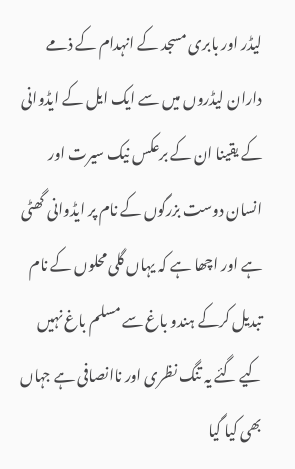لیڈر اور بابری مسجد کے انہدام کے ذمے داران لیڈروں میں سے ایک ایل کے ایڈوانی کے یقینا ان کے برعکس نیک سیرت اور انسان دوست بزرگوں کے نام پر ایڈوانی گھٹی ہے اور اچھا ہے کہ یہاں گلی محلوں کے نام تبدیل کرکے ہندو باغ سے مسلم باغ نہیں کیے گئے یہ تنگ نظری اور ناانصافی ہے جہاں بھی کیا گیا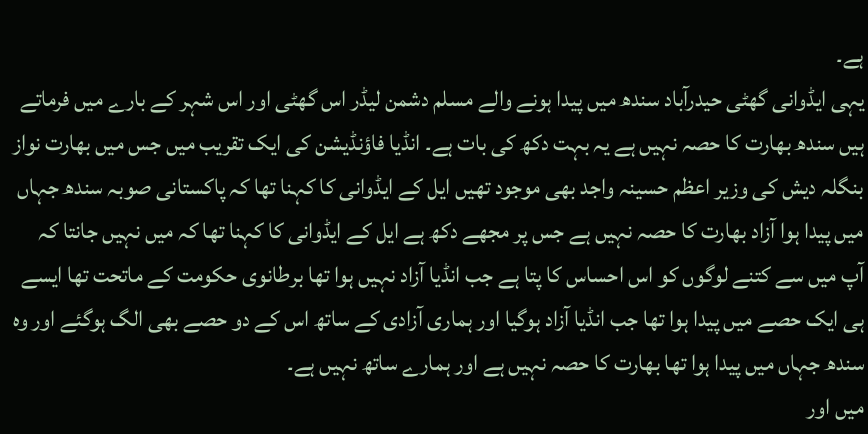ہے۔
یہی ایڈوانی گھٹی حیدرآباد سندھ میں پیدا ہونے والے مسلم دشمن لیڈر اس گھٹی اور اس شہر کے بارے میں فرماتے ہیں سندھ بھارت کا حصہ نہیں ہے یہ بہت دکھ کی بات ہے۔ انڈیا فاؤنڈیشن کی ایک تقریب میں جس میں بھارت نواز بنگلہ دیش کی وزیر اعظم حسینہ واجد بھی موجود تھیں ایل کے ایڈوانی کا کہنا تھا کہ پاکستانی صوبہ سندھ جہاں میں پیدا ہوا آزاد بھارت کا حصہ نہیں ہے جس پر مجھے دکھ ہے ایل کے ایڈوانی کا کہنا تھا کہ میں نہیں جانتا کہ آپ میں سے کتنے لوگوں کو اس احساس کا پتا ہے جب انڈیا آزاد نہیں ہوا تھا برطانوی حکومت کے ماتحت تھا ایسے ہی ایک حصے میں پیدا ہوا تھا جب انڈیا آزاد ہوگیا اور ہماری آزادی کے ساتھ اس کے دو حصے بھی الگ ہوگئے اور وہ سندھ جہاں میں پیدا ہوا تھا بھارت کا حصہ نہیں ہے اور ہمارے ساتھ نہیں ہے۔
میں اور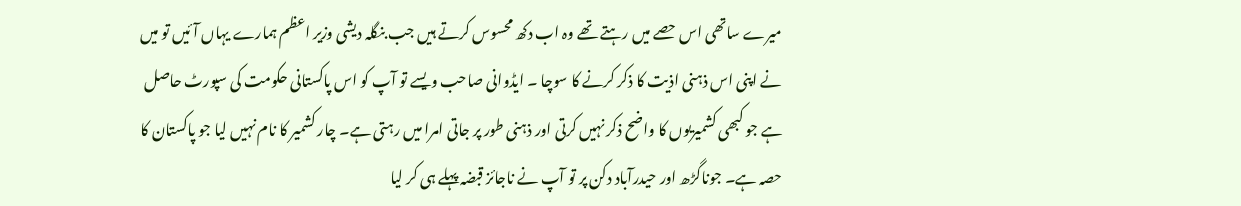میرے ساتھی اس حصے میں رہتے تھے وہ اب دکھ محسوس کرتے ہیں جب بنگلہ دیشی وزیر اعظم ہمارے یہاں آئیں تو میں نے اپنی اس ذہنی اذیت کا ذکر کرنے کا سوچا ۔ ایڈوانی صاحب ویسے تو آپ کو اس پاکستانی حکومت کی سپورٹ حاصل ہے جو کبھی کشمیریوں کا واضح ذکر نہیں کرتی اور ذہنی طور پر جاتی امرا میں رہتی ہے۔ چار کشمیر کا نام نہیں لیا جو پاکستان کا حصہ ہے۔ جوناگڑھ اور حیدرآباد دکن پر تو آپ نے ناجائز قبضہ پہلے ہی کر لیا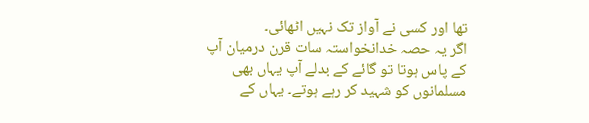تھا اور کسی نے آواز تک نہیں اٹھائی۔
اگر یہ حصہ خدانخواستہ سات قرن درمیان آپ کے پاس ہوتا تو گائے کے بدلے آپ یہاں بھی مسلمانوں کو شہید کر رہے ہوتے۔ یہاں کے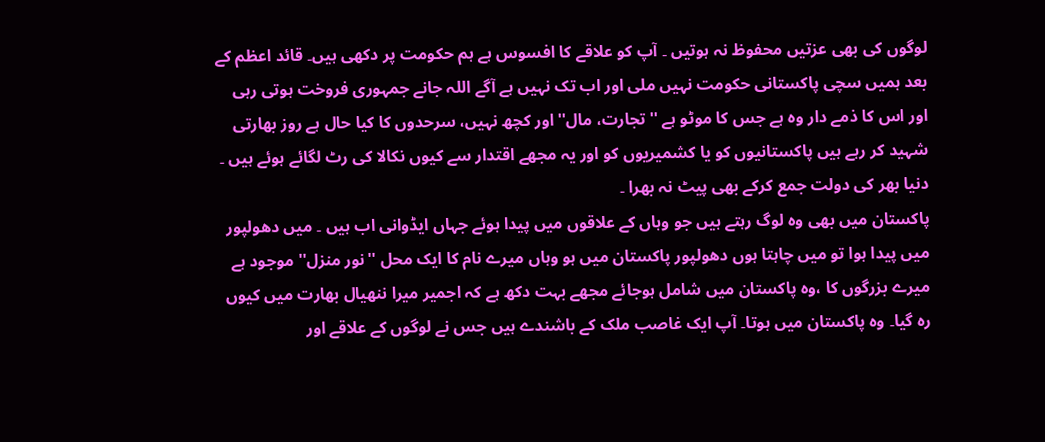لوگوں کی بھی عزتیں محفوظ نہ ہوتیں ۔ آپ کو علاقے کا افسوس ہے ہم حکومت پر دکھی ہیں۔ قائد اعظم کے بعد ہمیں سچی پاکستانی حکومت نہیں ملی اور اب تک نہیں ہے آگے اللہ جانے جمہوری فروخت ہوتی رہی اور اس کا ذمے دار وہ ہے جس کا موٹو ہے ''تجارت، مال'' اور کچھ نہیں، سرحدوں کا کیا حال ہے روز بھارتی شہید کر رہے ہیں پاکستانیوں کو یا کشمیریوں کو اور یہ مجھے اقتدار سے کیوں نکالا کی رٹ لگائے ہوئے ہیں ۔ دنیا بھر کی دولت جمع کرکے بھی پیٹ نہ بھرا ۔
پاکستان میں بھی وہ لوگ رہتے ہیں جو وہاں کے علاقوں میں پیدا ہوئے جہاں ایڈوانی اب ہیں ۔ میں دھولپور میں پیدا ہوا تو میں چاہتا ہوں دھولپور پاکستان میں ہو وہاں میرے نام کا ایک محل ''نور منزل'' موجود ہے میرے بزرگوں کا ،وہ پاکستان میں شامل ہوجائے مجھے بہت دکھ ہے کہ اجمیر میرا ننھیال بھارت میں کیوں رہ گیا۔ وہ پاکستان میں ہوتا۔ آپ ایک غاصب ملک کے باشندے ہیں جس نے لوگوں کے علاقے اور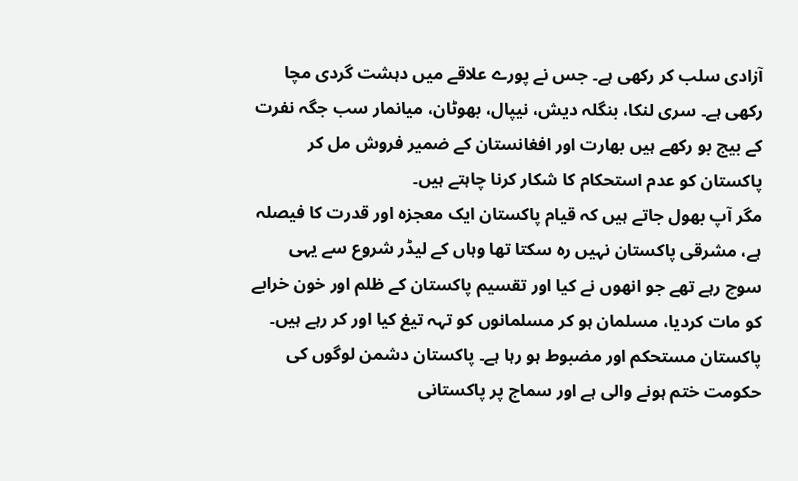آزادی سلب کر رکھی ہے۔ جس نے پورے علاقے میں دہشت گردی مچا رکھی ہے۔ سری لنکا، بنگلہ دیش، نیپال، بھوٹان، میانمار سب جگہ نفرت کے بیج بو رکھے ہیں بھارت اور افغانستان کے ضمیر فروش مل کر پاکستان کو عدم استحکام کا شکار کرنا چاہتے ہیں۔
مگر آپ بھول جاتے ہیں کہ قیام پاکستان ایک معجزہ اور قدرت کا فیصلہ ہے، مشرقی پاکستان نہیں رہ سکتا تھا وہاں کے لیڈر شروع سے یہی سوچ رہے تھے جو انھوں نے کیا اور تقسیم پاکستان کے ظلم اور خون خرابے کو مات کردیا، مسلمان ہو کر مسلمانوں کو تہہ تیغ کیا اور کر رہے ہیں۔ پاکستان مستحکم اور مضبوط ہو رہا ہے۔ پاکستان دشمن لوگوں کی حکومت ختم ہونے والی ہے اور سماج پر پاکستانی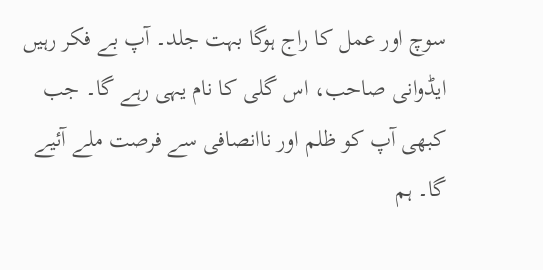سوچ اور عمل کا راج ہوگا بہت جلد۔ آپ بے فکر رہیں ایڈوانی صاحب، اس گلی کا نام یہی رہے گا۔ جب کبھی آپ کو ظلم اور ناانصافی سے فرصت ملے آئیے گا۔ ہم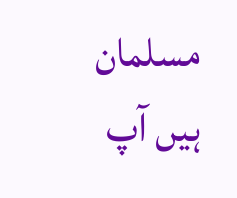مسلمان ہیں آپ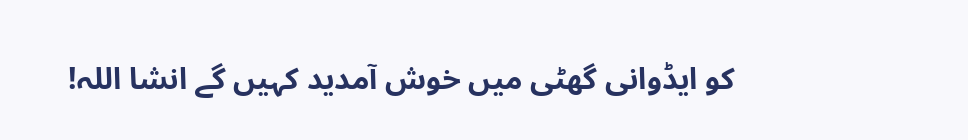کو ایڈوانی گھٹی میں خوش آمدید کہیں گے انشا اللہ!